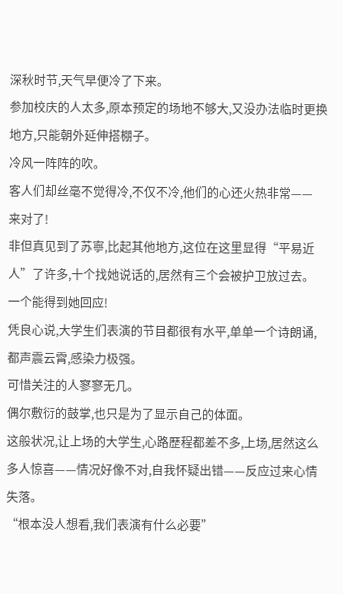深秋时节,天气早便冷了下来。
参加校庆的人太多,原本预定的场地不够大,又没办法临时更换地方,只能朝外延伸搭棚子。
冷风一阵阵的吹。
客人们却丝毫不觉得冷,不仅不冷,他们的心还火热非常——
来对了!
非但真见到了苏寧,比起其他地方,这位在这里显得“平易近人”了许多,十个找她说话的,居然有三个会被护卫放过去。
一个能得到她回应!
凭良心说,大学生们表演的节目都很有水平,单单一个诗朗诵,都声震云霄,感染力极强。
可惜关注的人寥寥无几。
偶尔敷衍的鼓掌,也只是为了显示自己的体面。
这般状况,让上场的大学生,心路歷程都差不多,上场,居然这么多人惊喜——情况好像不对,自我怀疑出错——反应过来心情失落。
“根本没人想看,我们表演有什么必要”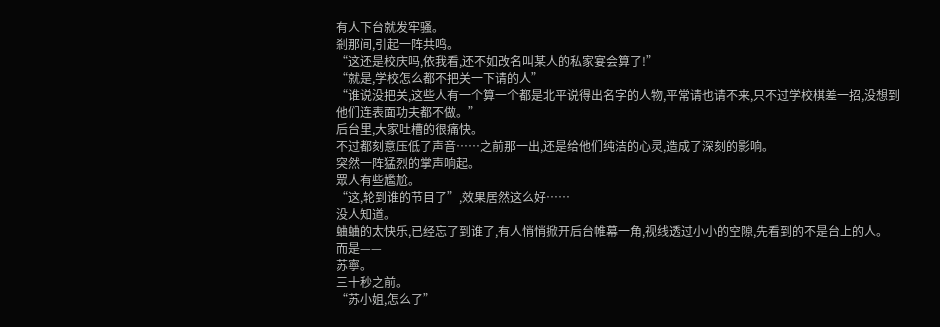有人下台就发牢骚。
剎那间,引起一阵共鸣。
“这还是校庆吗,依我看,还不如改名叫某人的私家宴会算了!”
“就是,学校怎么都不把关一下请的人”
“谁说没把关,这些人有一个算一个都是北平说得出名字的人物,平常请也请不来,只不过学校棋差一招,没想到他们连表面功夫都不做。”
后台里,大家吐槽的很痛快。
不过都刻意压低了声音……之前那一出,还是给他们纯洁的心灵,造成了深刻的影响。
突然一阵猛烈的掌声响起。
眾人有些尷尬。
“这,轮到谁的节目了”,效果居然这么好……
没人知道。
蛐蛐的太快乐,已经忘了到谁了,有人悄悄掀开后台帷幕一角,视线透过小小的空隙,先看到的不是台上的人。
而是——
苏寧。
三十秒之前。
“苏小姐,怎么了”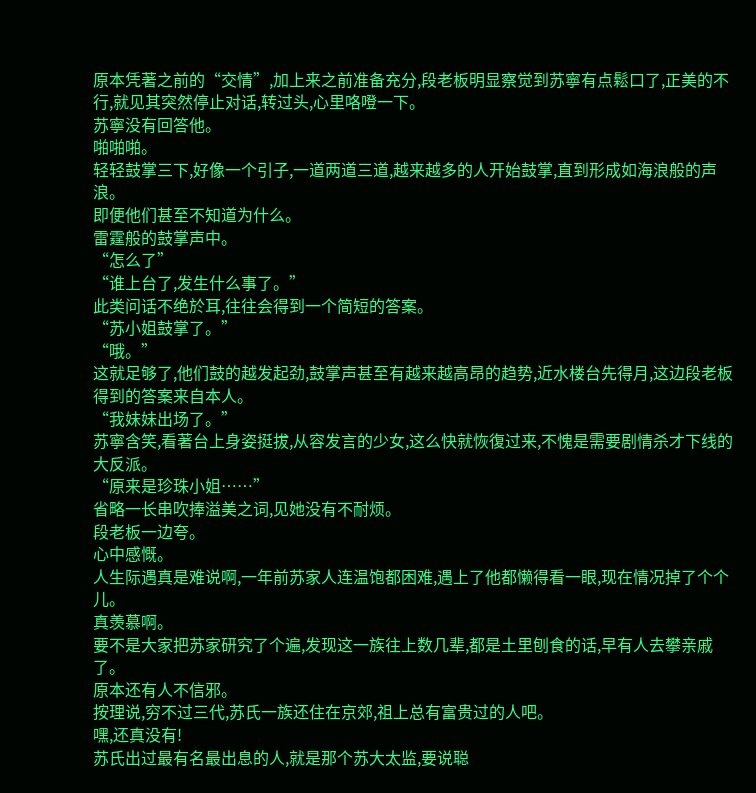原本凭著之前的“交情”,加上来之前准备充分,段老板明显察觉到苏寧有点鬆口了,正美的不行,就见其突然停止对话,转过头,心里咯噔一下。
苏寧没有回答他。
啪啪啪。
轻轻鼓掌三下,好像一个引子,一道两道三道,越来越多的人开始鼓掌,直到形成如海浪般的声浪。
即便他们甚至不知道为什么。
雷霆般的鼓掌声中。
“怎么了”
“谁上台了,发生什么事了。”
此类问话不绝於耳,往往会得到一个简短的答案。
“苏小姐鼓掌了。”
“哦。”
这就足够了,他们鼓的越发起劲,鼓掌声甚至有越来越高昂的趋势,近水楼台先得月,这边段老板得到的答案来自本人。
“我妹妹出场了。”
苏寧含笑,看著台上身姿挺拔,从容发言的少女,这么快就恢復过来,不愧是需要剧情杀才下线的大反派。
“原来是珍珠小姐……”
省略一长串吹捧溢美之词,见她没有不耐烦。
段老板一边夸。
心中感慨。
人生际遇真是难说啊,一年前苏家人连温饱都困难,遇上了他都懒得看一眼,现在情况掉了个个儿。
真羡慕啊。
要不是大家把苏家研究了个遍,发现这一族往上数几辈,都是土里刨食的话,早有人去攀亲戚了。
原本还有人不信邪。
按理说,穷不过三代,苏氏一族还住在京郊,祖上总有富贵过的人吧。
嘿,还真没有!
苏氏出过最有名最出息的人,就是那个苏大太监,要说聪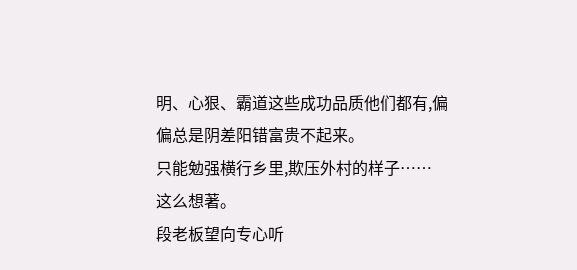明、心狠、霸道这些成功品质他们都有,偏偏总是阴差阳错富贵不起来。
只能勉强横行乡里,欺压外村的样子……
这么想著。
段老板望向专心听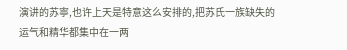演讲的苏寧,也许上天是特意这么安排的,把苏氏一族缺失的运气和精华都集中在一两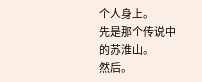个人身上。
先是那个传说中的苏淮山。
然后。